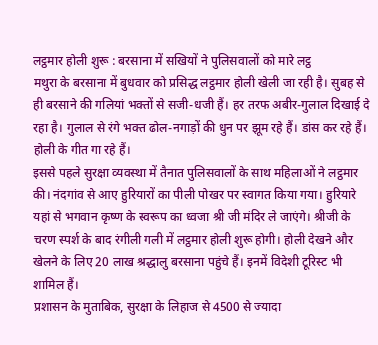लट्ठमार होली शुरू : बरसाना में सखियों ने पुलिसवालों को मारे लट्ठ
मथुरा के बरसाना में बुधवार को प्रसिद्ध लट्ठमार होली खेली जा रही है। सुबह से ही बरसाने की गलियां भक्तों से सजी-धजी हैं। हर तरफ अबीर-गुलाल दिखाई दे रहा है। गुलाल से रंगे भक्त ढोल-नगाड़ों की धुन पर झूम रहे हैं। डांस कर रहे हैं। होली के गीत गा रहे हैं।
इससे पहले सुरक्षा व्यवस्था में तैनात पुलिसवालों के साथ महिलाओं ने लट्ठमार की। नंदगांव से आए हुरियारों का पीली पोखर पर स्वागत किया गया। हुरियारे यहां से भगवान कृष्ण के स्वरूप का ध्वजा श्री जी मंदिर ले जाएंगे। श्रीजी के चरण स्पर्श के बाद रंगीली गली में लट्ठमार होली शुरू होगी। होली देखने और खेलने के लिए 20 लाख श्रद्धालु बरसाना पहुंचे हैं। इनमें विदेशी टूरिस्ट भी शामिल हैं।
प्रशासन के मुताबिक, सुरक्षा के लिहाज से 4500 से ज्यादा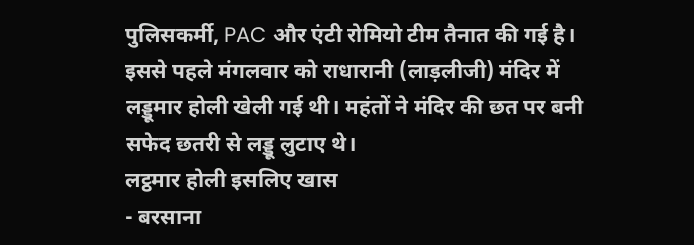पुलिसकर्मी, PAC और एंटी रोमियो टीम तैनात की गई है। इससे पहले मंगलवार को राधारानी (लाड़लीजी) मंदिर में लड्डूमार होली खेली गई थी। महंतों ने मंदिर की छत पर बनी सफेद छतरी से लड्डू लुटाए थे।
लट्ठमार होली इसलिए खास
- बरसाना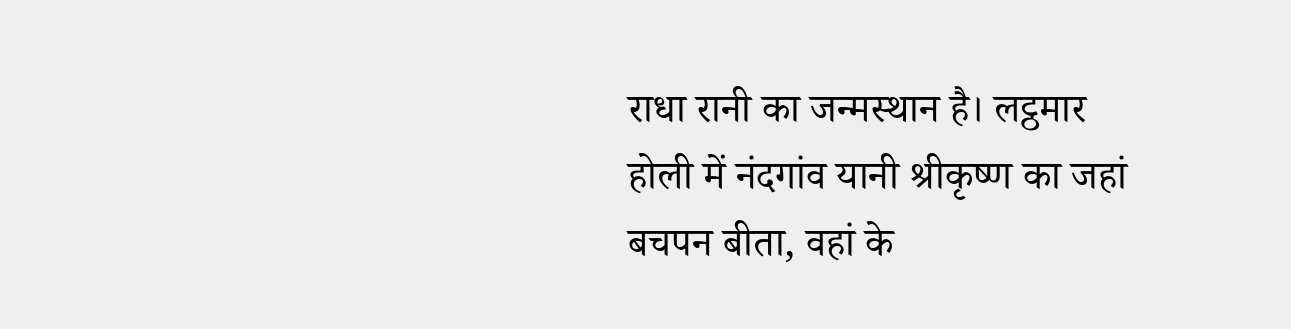राधा रानी का जन्मस्थान है। लट्ठमार होली में नंदगांव यानी श्रीकृष्ण का जहां बचपन बीता, वहां के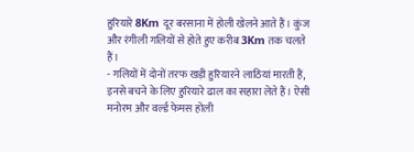हुरियारे 8Km दूर बरसाना में होली खेलने आते हैं। कुंज और रंगीली गलियों से होते हुए करीब 3Km तक चलते हैं।
- गलियों में दोनों तरफ खड़ी हुरियारने लाठियां मारती हैं, इनसे बचने के लिए हुरियारे ढाल का सहारा लेते हैं। ऐसी मनोरम और वर्ल्ड फेमस होली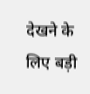देखने के लिए बड़ी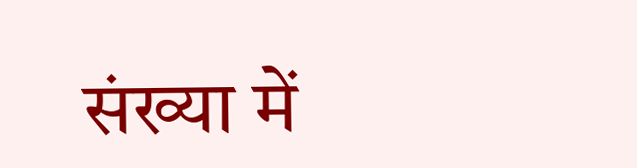संख्या में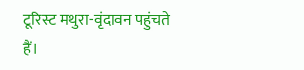टूरिस्ट मथुरा-वृंदावन पहुंचते हैं।